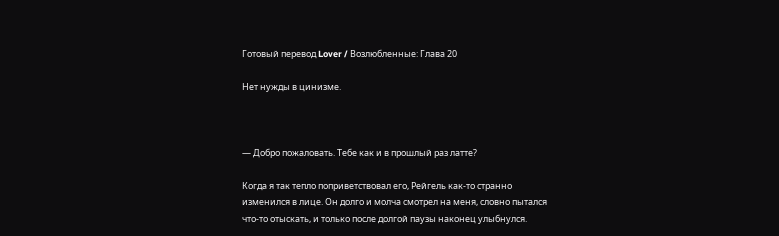Готовый перевод Lover / Возлюбленные: Глава 20

Нет нужды в цинизме.



— Добро пожаловать. Тебе как и в прошлый раз латте?

Когда я так тепло поприветствовал его, Рейгель как-то странно изменился в лице. Он долго и молча смотрел на меня, словно пытался что-то отыскать, и только после долгой паузы наконец улыбнулся.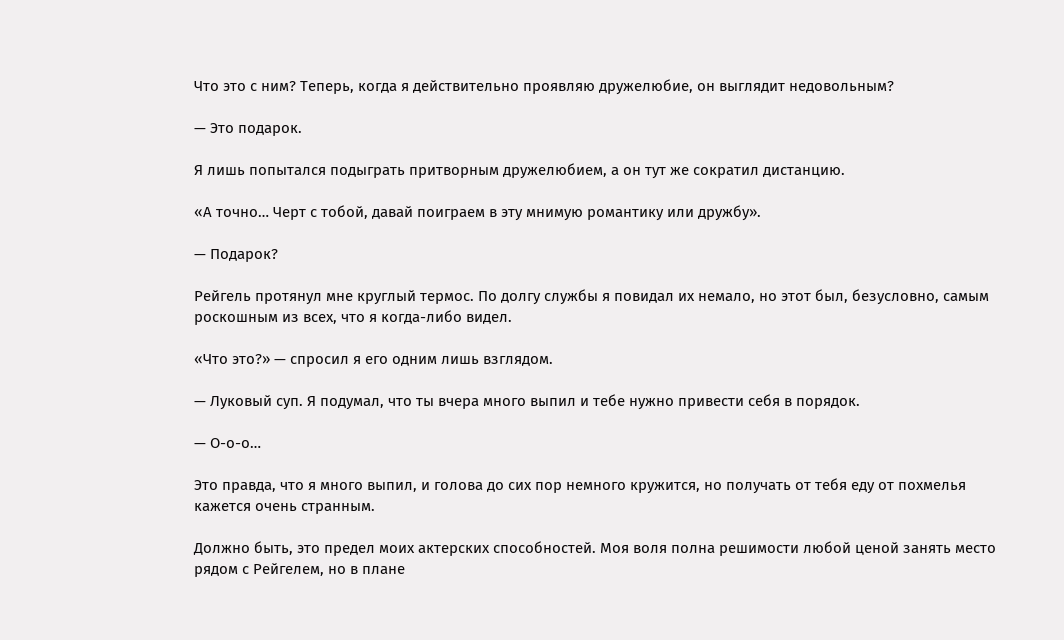Что это с ним? Теперь, когда я действительно проявляю дружелюбие, он выглядит недовольным?

— Это подарок.

Я лишь попытался подыграть притворным дружелюбием, а он тут же сократил дистанцию.

«А точно… Черт с тобой, давай поиграем в эту мнимую романтику или дружбу».

— Подарок?

Рейгель протянул мне круглый термос. По долгу службы я повидал их немало, но этот был, безусловно, самым роскошным из всех, что я когда-либо видел.

«Что это?» — спросил я его одним лишь взглядом.

— Луковый суп. Я подумал, что ты вчера много выпил и тебе нужно привести себя в порядок.

— О-о-о…

Это правда, что я много выпил, и голова до сих пор немного кружится, но получать от тебя еду от похмелья кажется очень странным.

Должно быть, это предел моих актерских способностей. Моя воля полна решимости любой ценой занять место рядом с Рейгелем, но в плане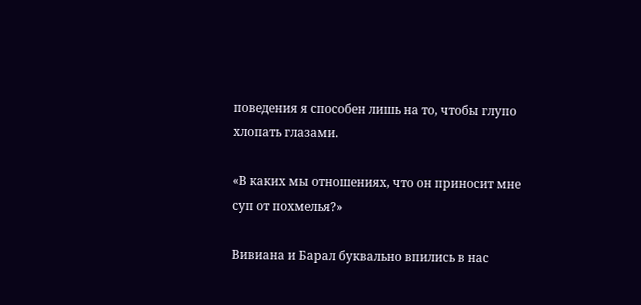поведения я способен лишь на то, чтобы глупо хлопать глазами.

«В каких мы отношениях, что он приносит мне суп от похмелья?»

Вивиана и Барал буквально впились в нас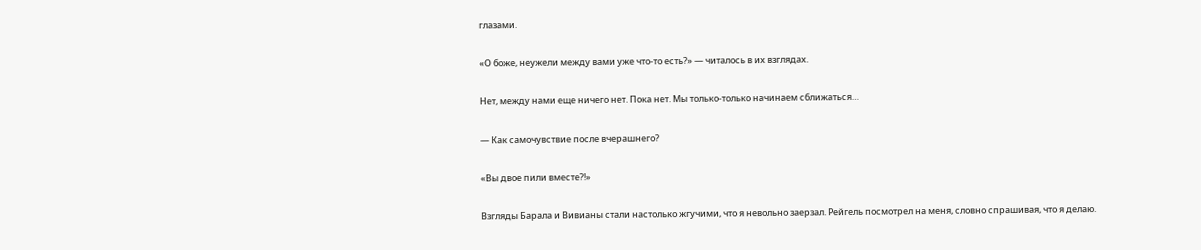глазами.

«О боже, неужели между вами уже что-то есть?» — читалось в их взглядах.

Нет, между нами еще ничего нет. Пока нет. Мы только-только начинаем сближаться…

— Как самочувствие после вчерашнего?

«Вы двое пили вместе?!»

Взгляды Барала и Вивианы стали настолько жгучими, что я невольно заерзал. Рейгель посмотрел на меня, словно спрашивая, что я делаю.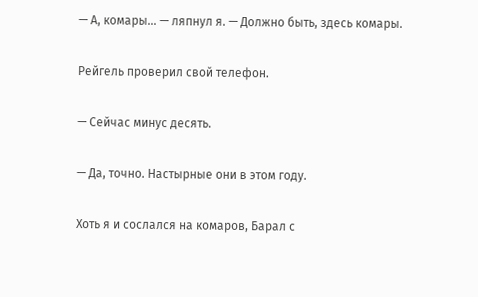— А, комары… — ляпнул я. — Должно быть, здесь комары.

Рейгель проверил свой телефон.

— Сейчас минус десять.

— Да, точно. Настырные они в этом году.

Хоть я и сослался на комаров, Барал с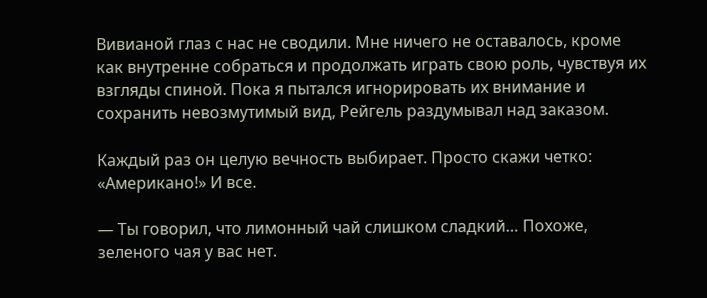Вивианой глаз с нас не сводили. Мне ничего не оставалось, кроме как внутренне собраться и продолжать играть свою роль, чувствуя их взгляды спиной. Пока я пытался игнорировать их внимание и сохранить невозмутимый вид, Рейгель раздумывал над заказом.

Каждый раз он целую вечность выбирает. Просто скажи четко: «Американо!» И все.

— Ты говорил, что лимонный чай слишком сладкий… Похоже, зеленого чая у вас нет.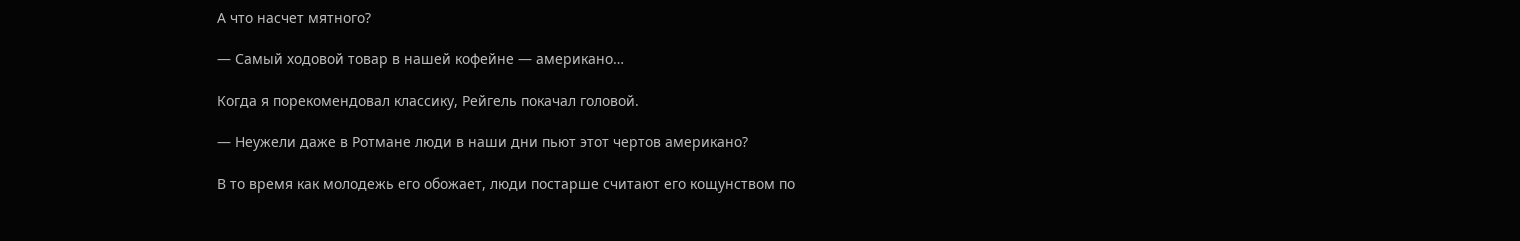А что насчет мятного?

— Самый ходовой товар в нашей кофейне — американо…

Когда я порекомендовал классику, Рейгель покачал головой.

— Неужели даже в Ротмане люди в наши дни пьют этот чертов американо?

В то время как молодежь его обожает, люди постарше считают его кощунством по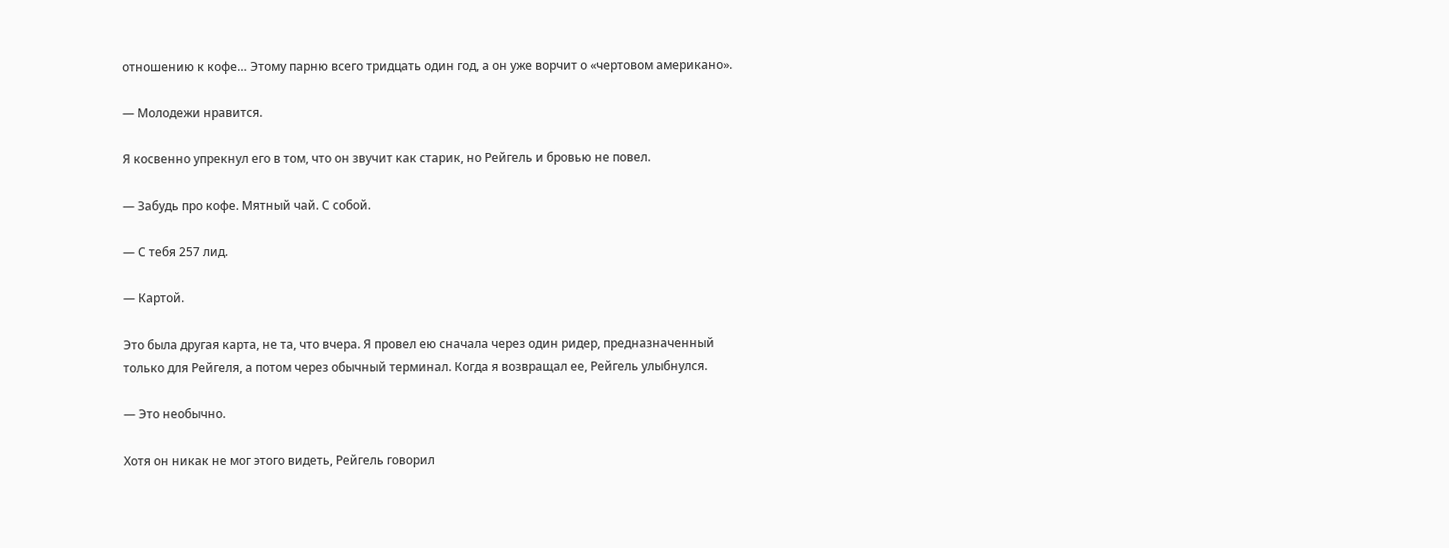отношению к кофе… Этому парню всего тридцать один год, а он уже ворчит о «чертовом американо».

— Молодежи нравится.

Я косвенно упрекнул его в том, что он звучит как старик, но Рейгель и бровью не повел.

— Забудь про кофе. Мятный чай. С собой.

— С тебя 257 лид.

— Картой.

Это была другая карта, не та, что вчера. Я провел ею сначала через один ридер, предназначенный только для Рейгеля, а потом через обычный терминал. Когда я возвращал ее, Рейгель улыбнулся.

— Это необычно.

Хотя он никак не мог этого видеть, Рейгель говорил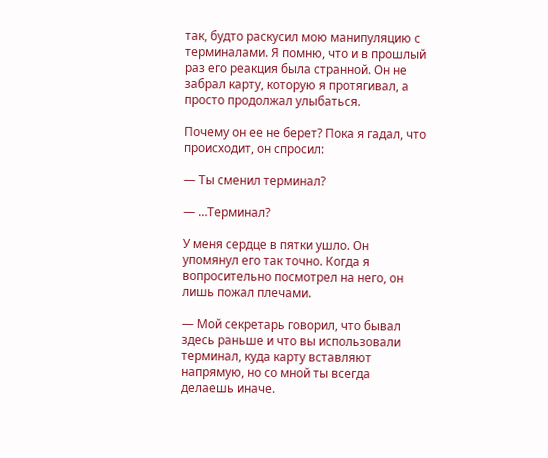так, будто раскусил мою манипуляцию с терминалами. Я помню, что и в прошлый раз его реакция была странной. Он не забрал карту, которую я протягивал, а просто продолжал улыбаться.

Почему он ее не берет? Пока я гадал, что происходит, он спросил:

— Ты сменил терминал?

— …Терминал?

У меня сердце в пятки ушло. Он упомянул его так точно. Когда я вопросительно посмотрел на него, он лишь пожал плечами.

— Мой секретарь говорил, что бывал здесь раньше и что вы использовали терминал, куда карту вставляют напрямую, но со мной ты всегда делаешь иначе.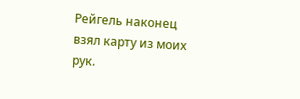Рейгель наконец взял карту из моих рук.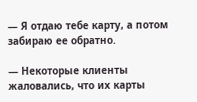— Я отдаю тебе карту, а потом забираю ее обратно.

— Некоторые клиенты жаловались, что их карты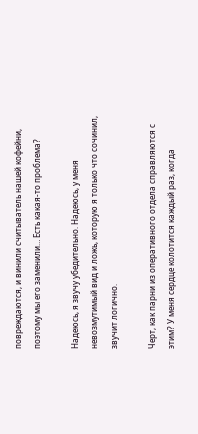повреждаются, и винили считыватель нашей кофейни, поэтому мы его заменили… Есть какая-то проблема?

Надеюсь, я звучу убедительно. Надеюсь, у меня невозмутимый вид и ложь, которую я только что сочинил, звучит логично.

Черт, как парни из оперативного отдела справляются с этим? У меня сердце колотится каждый раз, когда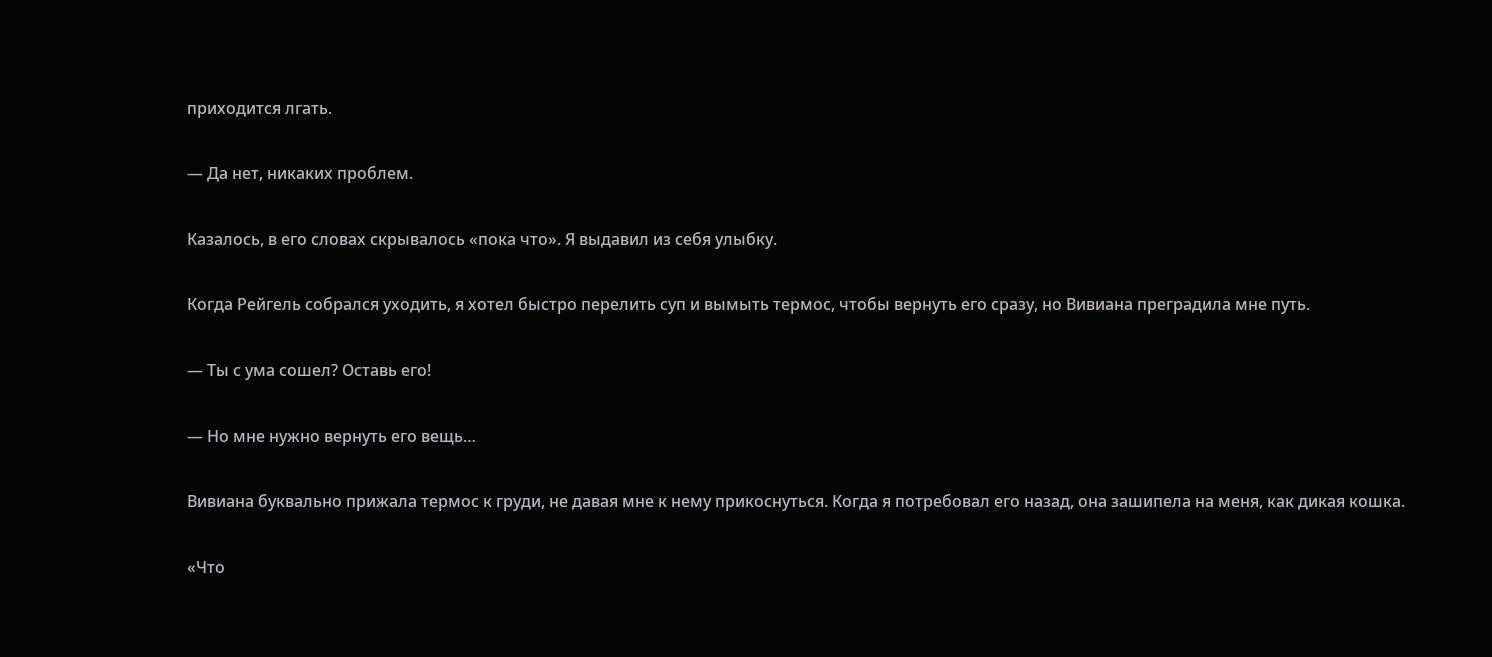приходится лгать.

— Да нет, никаких проблем.

Казалось, в его словах скрывалось «пока что». Я выдавил из себя улыбку.

Когда Рейгель собрался уходить, я хотел быстро перелить суп и вымыть термос, чтобы вернуть его сразу, но Вивиана преградила мне путь.

— Ты с ума сошел? Оставь его!

— Но мне нужно вернуть его вещь…

Вивиана буквально прижала термос к груди, не давая мне к нему прикоснуться. Когда я потребовал его назад, она зашипела на меня, как дикая кошка.

«Что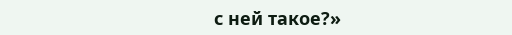с ней такое?»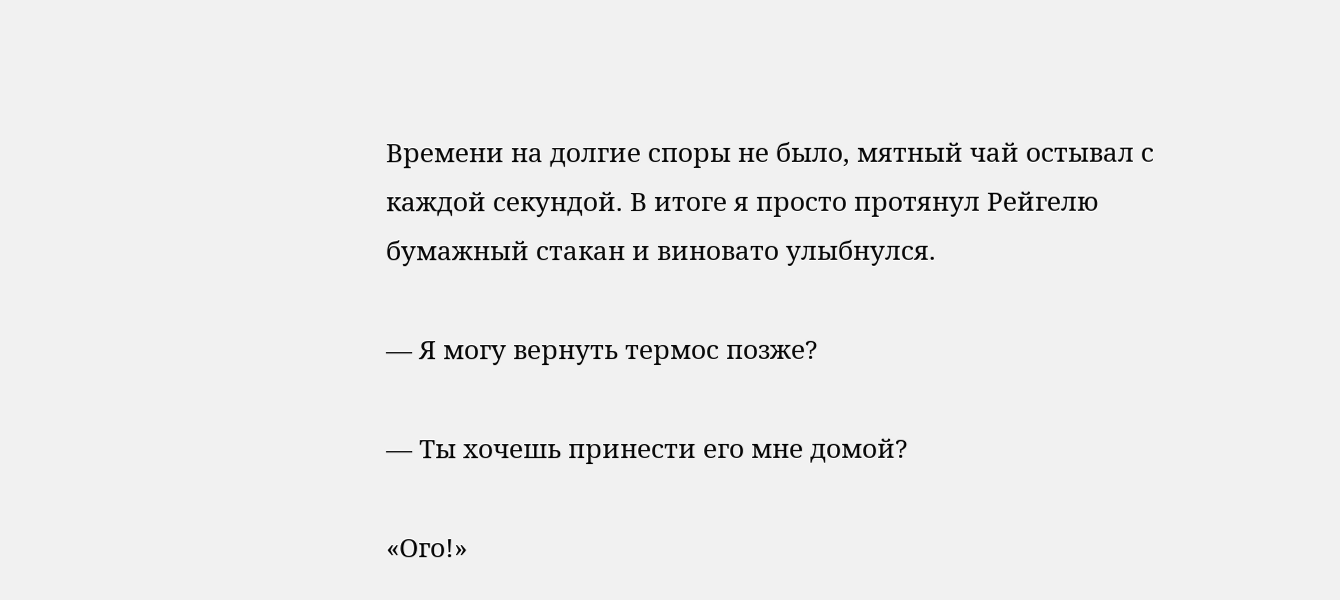Времени на долгие споры не было, мятный чай остывал с каждой секундой. В итоге я просто протянул Рейгелю бумажный стакан и виновато улыбнулся.

— Я могу вернуть термос позже?

— Ты хочешь принести его мне домой?

«Ого!»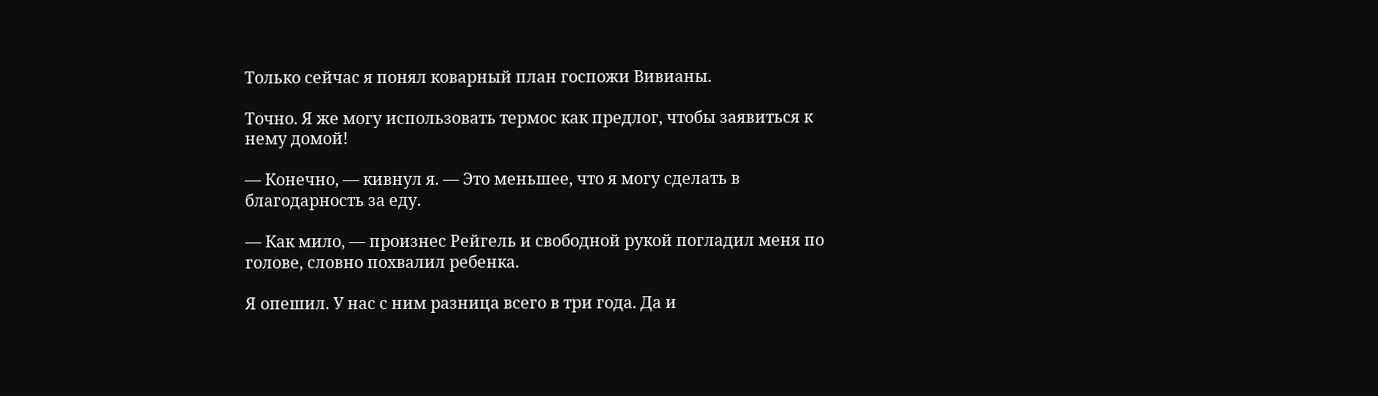Только сейчас я понял коварный план госпожи Вивианы.

Точно. Я же могу использовать термос как предлог, чтобы заявиться к нему домой!

— Конечно, — кивнул я. — Это меньшее, что я могу сделать в благодарность за еду.

— Как мило, — произнес Рейгель и свободной рукой погладил меня по голове, словно похвалил ребенка.

Я опешил. У нас с ним разница всего в три года. Да и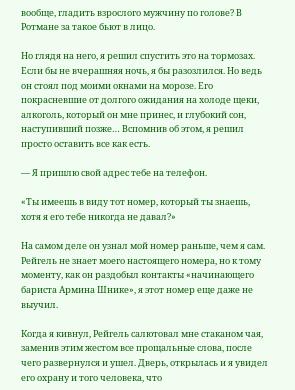вообще, гладить взрослого мужчину по голове? В Ротмане за такое бьют в лицо.

Но глядя на него, я решил спустить это на тормозах. Если бы не вчерашняя ночь, я бы разозлился. Но ведь он стоял под моими окнами на морозе. Его покрасневшие от долгого ожидания на холоде щеки, алкоголь, который он мне принес, и глубокий сон, наступивший позже… Вспомнив об этом, я решил просто оставить все как есть.

— Я пришлю свой адрес тебе на телефон.

«Ты имеешь в виду тот номер, который ты знаешь, хотя я его тебе никогда не давал?»

На самом деле он узнал мой номер раньше, чем я сам. Рейгель не знает моего настоящего номера, но к тому моменту, как он раздобыл контакты «начинающего бариста Армина Шнике», я этот номер еще даже не выучил.

Когда я кивнул, Рейгель салютовал мне стаканом чая, заменив этим жестом все прощальные слова, после чего развернулся и ушел. Дверь, открылась и я увидел его охрану и того человека, что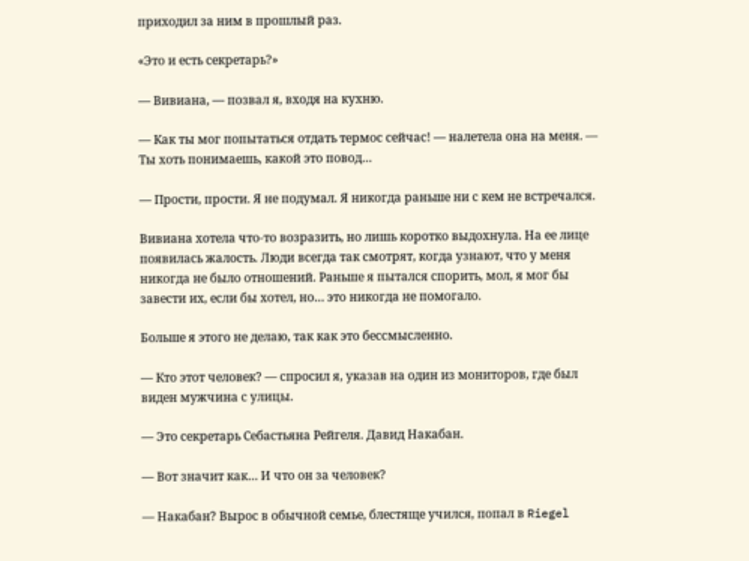приходил за ним в прошлый раз.

«Это и есть секретарь?»

— Вивиана, — позвал я, входя на кухню.

— Как ты мог попытаться отдать термос сейчас! — налетела она на меня. — Ты хоть понимаешь, какой это повод…

— Прости, прости. Я не подумал. Я никогда раньше ни с кем не встречался.

Вивиана хотела что-то возразить, но лишь коротко выдохнула. На ее лице появилась жалость. Люди всегда так смотрят, когда узнают, что у меня никогда не было отношений. Раньше я пытался спорить, мол, я мог бы завести их, если бы хотел, но… это никогда не помогало.

Больше я этого не делаю, так как это бессмысленно.

— Кто этот человек? — спросил я, указав на один из мониторов, где был виден мужчина с улицы.

— Это секретарь Себастьяна Рейгеля. Давид Накабан.

— Вот значит как… И что он за человек?

— Накабан? Вырос в обычной семье, блестяще учился, попал в Riegel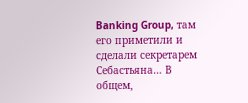Banking Group, там его приметили и сделали секретарем Себастьяна… В общем,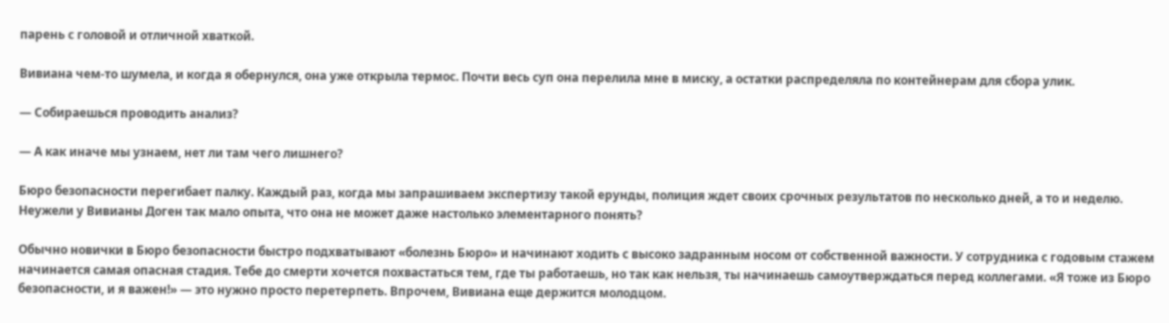парень с головой и отличной хваткой.

Вивиана чем-то шумела, и когда я обернулся, она уже открыла термос. Почти весь суп она перелила мне в миску, а остатки распределяла по контейнерам для сбора улик.

— Собираешься проводить анализ?

— А как иначе мы узнаем, нет ли там чего лишнего?

Бюро безопасности перегибает палку. Каждый раз, когда мы запрашиваем экспертизу такой ерунды, полиция ждет своих срочных результатов по несколько дней, а то и неделю. Неужели у Вивианы Доген так мало опыта, что она не может даже настолько элементарного понять?

Обычно новички в Бюро безопасности быстро подхватывают «болезнь Бюро» и начинают ходить с высоко задранным носом от собственной важности. У сотрудника с годовым стажем начинается самая опасная стадия. Тебе до смерти хочется похвастаться тем, где ты работаешь, но так как нельзя, ты начинаешь самоутверждаться перед коллегами. «Я тоже из Бюро безопасности, и я важен!» — это нужно просто перетерпеть. Впрочем, Вивиана еще держится молодцом.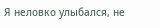Я неловко улыбался, не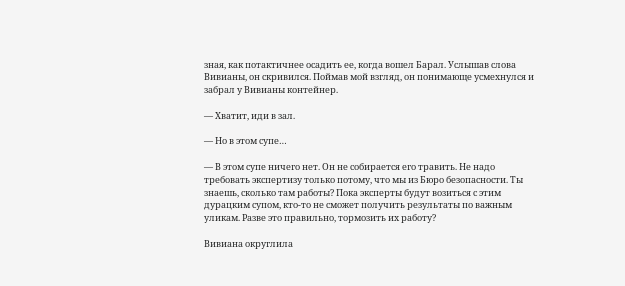зная, как потактичнее осадить ее, когда вошел Барал. Услышав слова Вивианы, он скривился. Поймав мой взгляд, он понимающе усмехнулся и забрал у Вивианы контейнер.

— Хватит, иди в зал.

— Но в этом супе…

— В этом супе ничего нет. Он не собирается его травить. Не надо требовать экспертизу только потому, что мы из Бюро безопасности. Ты знаешь, сколько там работы? Пока эксперты будут возиться с этим дурацким супом, кто-то не сможет получить результаты по важным уликам. Разве это правильно, тормозить их работу?

Вивиана округлила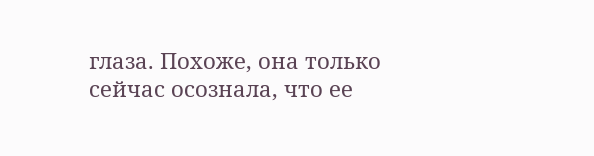глаза. Похоже, она только сейчас осознала, что ее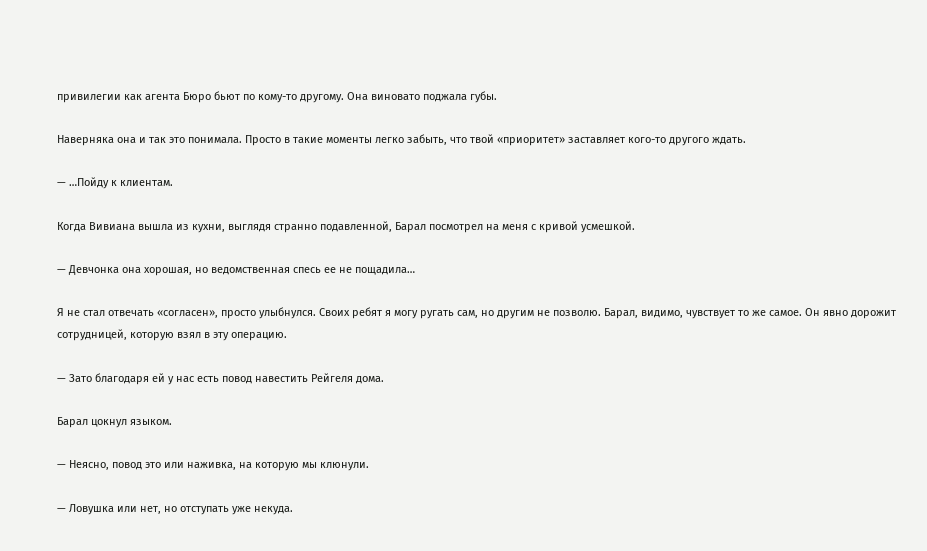привилегии как агента Бюро бьют по кому-то другому. Она виновато поджала губы.

Наверняка она и так это понимала. Просто в такие моменты легко забыть, что твой «приоритет» заставляет кого-то другого ждать.

— …Пойду к клиентам.

Когда Вивиана вышла из кухни, выглядя странно подавленной, Барал посмотрел на меня с кривой усмешкой.

— Девчонка она хорошая, но ведомственная спесь ее не пощадила…

Я не стал отвечать «согласен», просто улыбнулся. Своих ребят я могу ругать сам, но другим не позволю. Барал, видимо, чувствует то же самое. Он явно дорожит сотрудницей, которую взял в эту операцию.

— Зато благодаря ей у нас есть повод навестить Рейгеля дома.

Барал цокнул языком.

— Неясно, повод это или наживка, на которую мы клюнули.

— Ловушка или нет, но отступать уже некуда.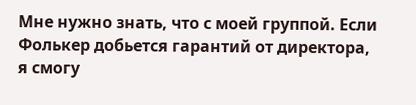Мне нужно знать, что с моей группой. Если Фолькер добьется гарантий от директора, я смогу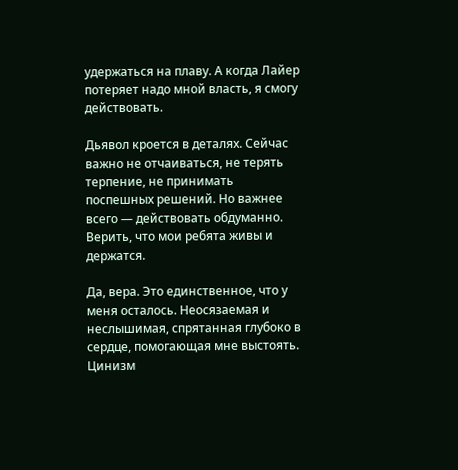удержаться на плаву. А когда Лайер потеряет надо мной власть, я смогу действовать.

Дьявол кроется в деталях. Сейчас важно не отчаиваться, не терять терпение, не принимать поспешных решений. Но важнее всего — действовать обдуманно. Верить, что мои ребята живы и держатся.

Да, вера. Это единственное, что у меня осталось. Неосязаемая и неслышимая, спрятанная глубоко в сердце, помогающая мне выстоять. Цинизм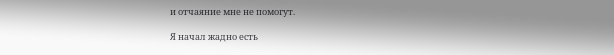и отчаяние мне не помогут.

Я начал жадно есть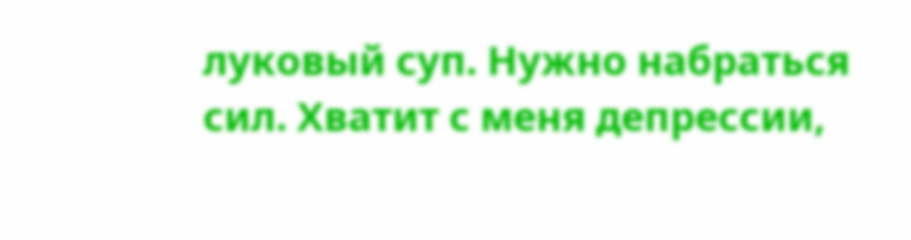луковый суп. Нужно набраться сил. Хватит с меня депрессии,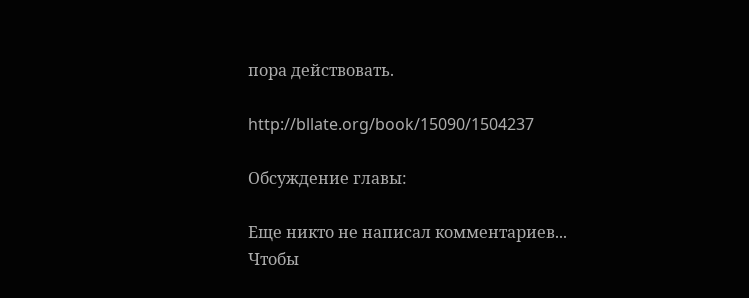пора действовать.

http://bllate.org/book/15090/1504237

Обсуждение главы:

Еще никто не написал комментариев...
Чтобы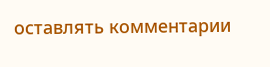оставлять комментарии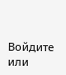Войдите или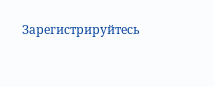Зарегистрируйтесь